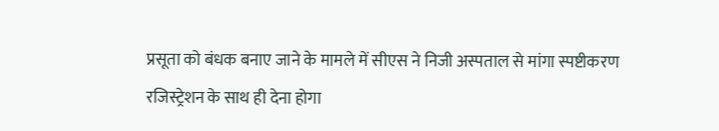प्रसूता को बंधक बनाए जाने के मामले में सीएस ने निजी अस्पताल से मांगा स्पष्टीकरण
रजिस्ट्रेशन के साथ ही देना होगा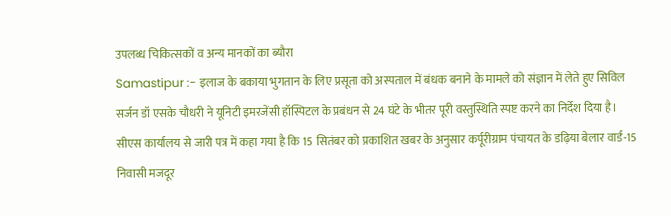उपलब्ध चिकित्सकों व अन्य मानकों का ब्यौरा
Samastipur :- इलाज के बकाया भुगतान के लिए प्रसूता को अस्पताल में बंधक बनाने के मामले को संज्ञान में लेते हुए सिविल सर्जन डॉ एसके चौधरी ने यूनिटी इमरजेंसी हॉस्पिटल के प्रबंधन से 24 घंटे के भीतर पूरी वस्तुस्थिति स्पष्ट करने का निर्देश दिया है। सीएस कार्यालय से जारी पत्र में कहा गया है कि 15 सितंबर को प्रकाशित खबर के अनुसार कर्पूरीग्राम पंचायत के डढ़िया बेलार वार्ड-15 निवासी मजदूर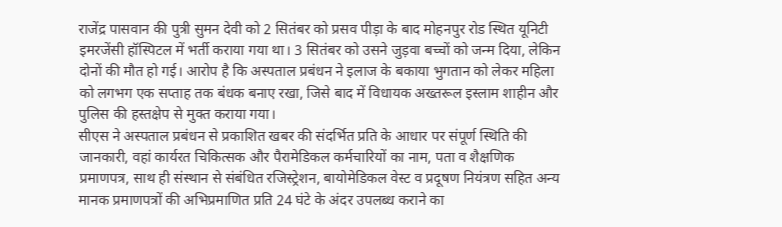राजेंद्र पासवान की पुत्री सुमन देवी को 2 सितंबर को प्रसव पीड़ा के बाद मोहनपुर रोड स्थित यूनिटी इमरजेंसी हॉस्पिटल में भर्ती कराया गया था। 3 सितंबर को उसने जुड़वा बच्चों को जन्म दिया, लेकिन दोनों की मौत हो गई। आरोप है कि अस्पताल प्रबंधन ने इलाज के बकाया भुगतान को लेकर महिला को लगभग एक सप्ताह तक बंधक बनाए रखा, जिसे बाद में विधायक अख्तरूल इस्लाम शाहीन और पुलिस की हस्तक्षेप से मुक्त कराया गया।
सीएस ने अस्पताल प्रबंधन से प्रकाशित खबर की संदर्भित प्रति के आधार पर संपूर्ण स्थिति की जानकारी, वहां कार्यरत चिकित्सक और पैरामेडिकल कर्मचारियों का नाम, पता व शैक्षणिक प्रमाणपत्र, साथ ही संस्थान से संबंधित रजिस्ट्रेशन, बायोमेडिकल वेस्ट व प्रदूषण नियंत्रण सहित अन्य मानक प्रमाणपत्रों की अभिप्रमाणित प्रति 24 घंटे के अंदर उपलब्ध कराने का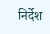निर्देश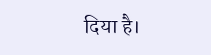दिया है।